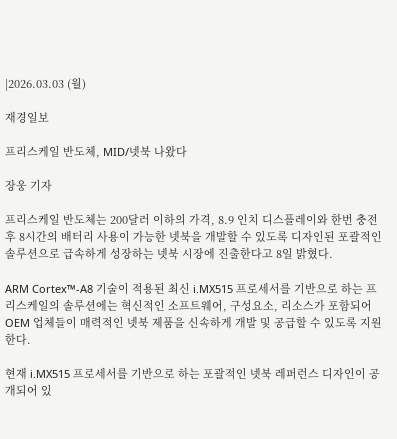|2026.03.03 (월)

재경일보

프리스케일 반도체, MID/넷북 나왔다

장웅 기자

프리스케일 반도체는 200달러 이하의 가격, 8.9 인치 디스플레이와 한번 충전 후 8시간의 배터리 사용이 가능한 넷북을 개발할 수 있도록 디자인된 포괄적인 솔루션으로 급속하게 성장하는 넷북 시장에 진출한다고 8일 밝혔다.

ARM Cortex™-A8 기술이 적용된 최신 i.MX515 프로세서를 기반으로 하는 프리스케일의 솔루션에는 혁신적인 소프트웨어, 구성요소, 리소스가 포함되어 OEM 업체들이 매력적인 넷북 제품을 신속하게 개발 및 공급할 수 있도록 지원한다.

현재 i.MX515 프로세서를 기반으로 하는 포괄적인 넷북 레퍼런스 디자인이 공개되어 있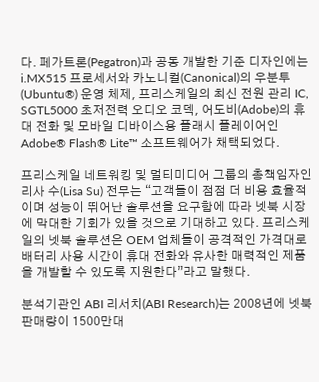다. 페가트론(Pegatron)과 공동 개발한 기준 디자인에는 i.MX515 프로세서와 카노니컬(Canonical)의 우분투(Ubuntu®) 운영 체제, 프리스케일의 최신 전원 관리 IC, SGTL5000 초저전력 오디오 코덱, 어도비(Adobe)의 휴대 전화 및 모바일 디바이스용 플래시 플레이어인 Adobe® Flash® Lite™ 소프트웨어가 채택되었다.

프리스케일 네트워킹 및 멀티미디어 그룹의 총책임자인 리사 수(Lisa Su) 전무는 “고객들이 점점 더 비용 효율적이며 성능이 뛰어난 솔루션을 요구함에 따라 넷북 시장에 막대한 기회가 있을 것으로 기대하고 있다. 프리스케일의 넷북 솔루션은 OEM 업체들이 공격적인 가격대로 배터리 사용 시간이 휴대 전화와 유사한 매력적인 제품을 개발할 수 있도록 지원한다”라고 말했다.

분석기관인 ABI 리서치(ABI Research)는 2008년에 넷북 판매량이 1500만대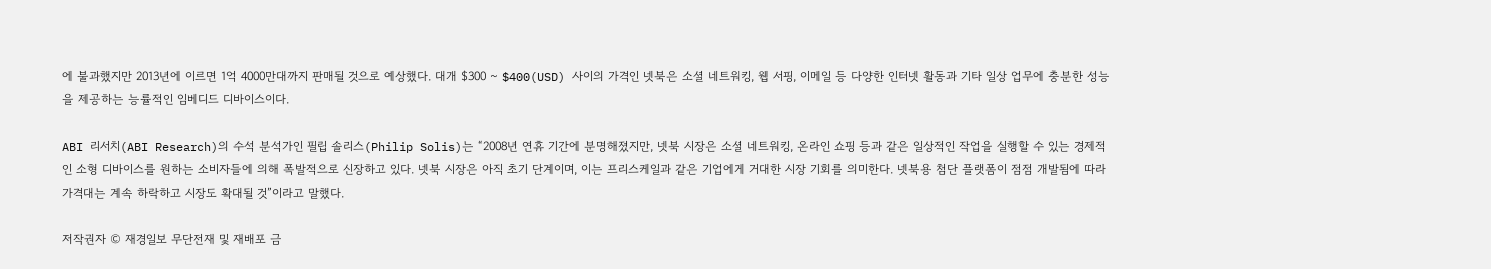에 불과했지만 2013년에 이르면 1억 4000만대까지 판매될 것으로 예상했다. 대개 $300 ~ $400(USD) 사이의 가격인 넷북은 소셜 네트워킹, 웹 서핑, 이메일 등 다양한 인터넷 활동과 기타 일상 업무에 충분한 성능을 제공하는 능률적인 임베디드 디바이스이다.

ABI 리서치(ABI Research)의 수석 분석가인 필립 솔리스(Philip Solis)는 “2008년 연휴 기간에 분명해졌지만, 넷북 시장은 소셜 네트워킹, 온라인 쇼핑 등과 같은 일상적인 작업을 실행할 수 있는 경제적인 소형 디바이스를 원하는 소비자들에 의해 폭발적으로 신장하고 있다. 넷북 시장은 아직 초기 단계이며, 이는 프리스케일과 같은 기업에게 거대한 시장 기회를 의미한다. 넷북용 첨단 플랫폼이 점점 개발됨에 따라 가격대는 계속 하락하고 시장도 확대될 것”이라고 말했다.

저작권자 © 재경일보 무단전재 및 재배포 금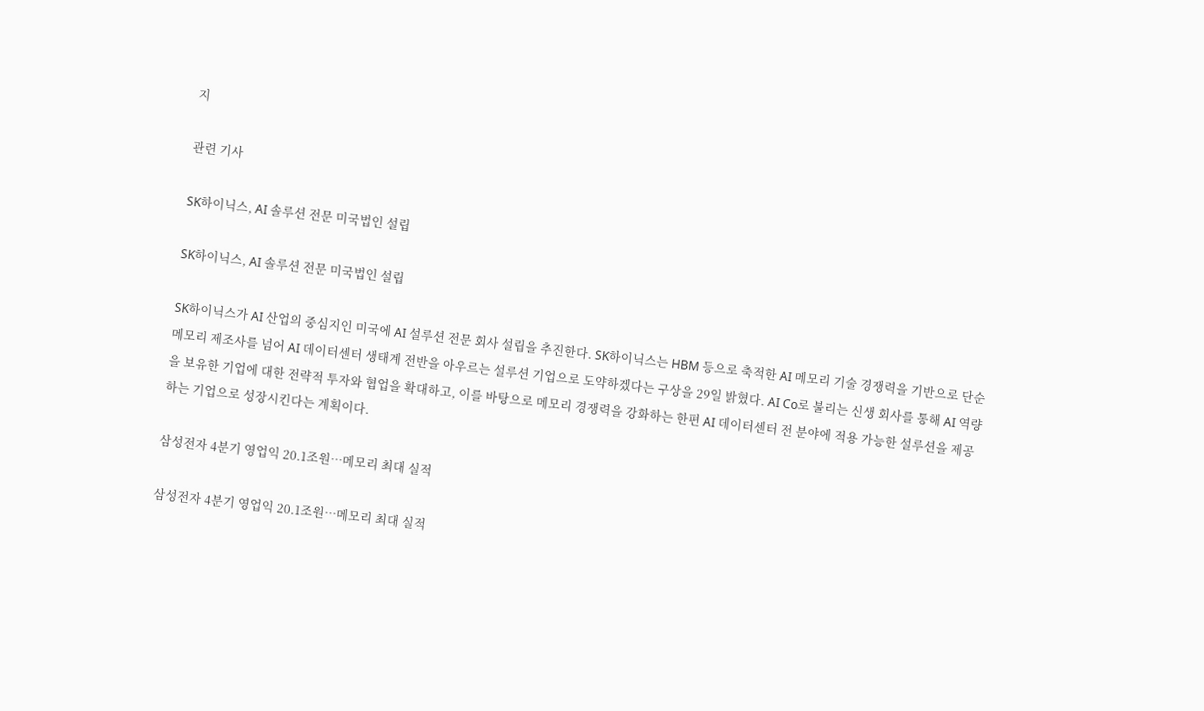지

관련 기사

SK하이닉스, AI 솔루션 전문 미국법인 설립

SK하이닉스, AI 솔루션 전문 미국법인 설립

SK하이닉스가 AI 산업의 중심지인 미국에 AI 설루션 전문 회사 설립을 추진한다. SK하이닉스는 HBM 등으로 축적한 AI 메모리 기술 경쟁력을 기반으로 단순 메모리 제조사를 넘어 AI 데이터센터 생태계 전반을 아우르는 설루션 기업으로 도약하겠다는 구상을 29일 밝혔다. AI Co로 불리는 신생 회사를 통해 AI 역량을 보유한 기업에 대한 전략적 투자와 협업을 확대하고, 이를 바탕으로 메모리 경쟁력을 강화하는 한편 AI 데이터센터 전 분야에 적용 가능한 설루션을 제공하는 기업으로 성장시킨다는 계획이다.

삼성전자 4분기 영업익 20.1조원…메모리 최대 실적

삼성전자 4분기 영업익 20.1조원…메모리 최대 실적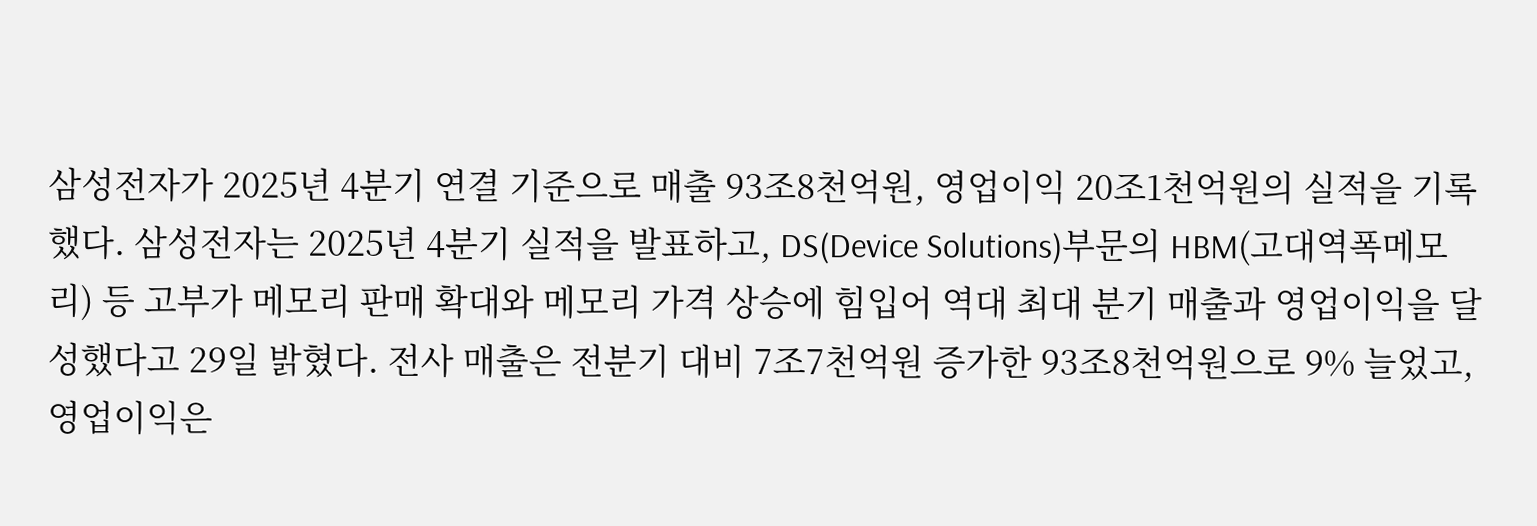삼성전자가 2025년 4분기 연결 기준으로 매출 93조8천억원, 영업이익 20조1천억원의 실적을 기록했다. 삼성전자는 2025년 4분기 실적을 발표하고, DS(Device Solutions)부문의 HBM(고대역폭메모리) 등 고부가 메모리 판매 확대와 메모리 가격 상승에 힘입어 역대 최대 분기 매출과 영업이익을 달성했다고 29일 밝혔다. 전사 매출은 전분기 대비 7조7천억원 증가한 93조8천억원으로 9% 늘었고, 영업이익은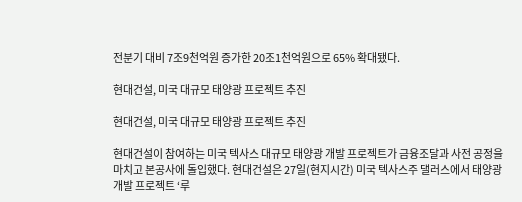전분기 대비 7조9천억원 증가한 20조1천억원으로 65% 확대됐다.

현대건설, 미국 대규모 태양광 프로젝트 추진

현대건설, 미국 대규모 태양광 프로젝트 추진

현대건설이 참여하는 미국 텍사스 대규모 태양광 개발 프로젝트가 금융조달과 사전 공정을 마치고 본공사에 돌입했다. 현대건설은 27일(현지시간) 미국 텍사스주 댈러스에서 태양광 개발 프로젝트 ‘루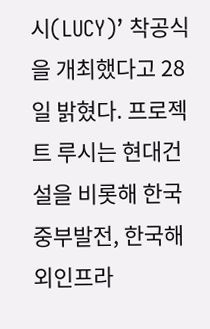시(LUCY)’ 착공식을 개최했다고 28일 밝혔다. 프로젝트 루시는 현대건설을 비롯해 한국중부발전, 한국해외인프라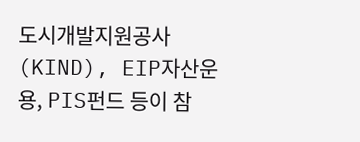도시개발지원공사(KIND), EIP자산운용, PIS펀드 등이 참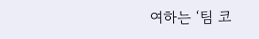여하는 ‘팀 코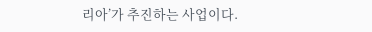리아’가 추진하는 사업이다.